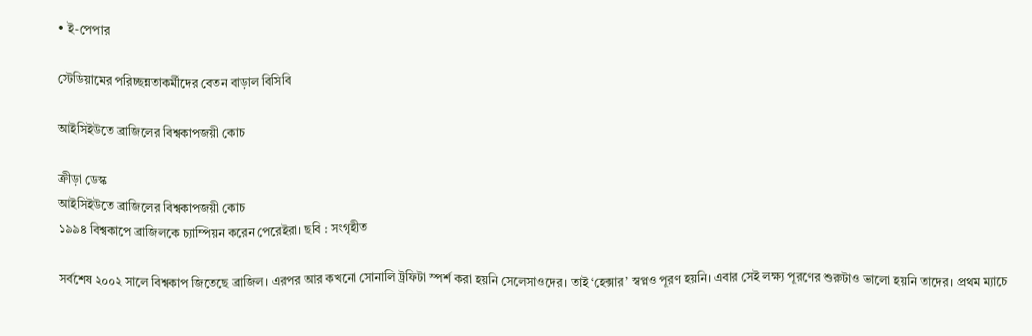• ই-পেপার

স্টেডিয়ামের পরিচ্ছন্নতাকর্মীদের বেতন বাড়াল বিসিবি

আইসিইউতে ব্রাজিলের বিশ্বকাপজয়ী কোচ

ক্রীড়া ডেস্ক
আইসিইউতে ব্রাজিলের বিশ্বকাপজয়ী কোচ
১৯৯৪ বিশ্বকাপে ব্রাজিলকে চ্যাম্পিয়ন করেন পেরেইরা। ছবি : সংগৃহীত

সর্বশেষ ২০০২ সালে বিশ্বকাপ জিতেছে ব্রাজিল। এরপর আর কখনো সোনালি ট্রফিটা স্পর্শ করা হয়নি সেলেসাওদের। তাই ‘হেক্সার’ স্বপ্নও পূরণ হয়নি। এবার সেই লক্ষ্য পূরণের শুরুটাও ভালো হয়নি তাদের। প্রথম ম্যাচে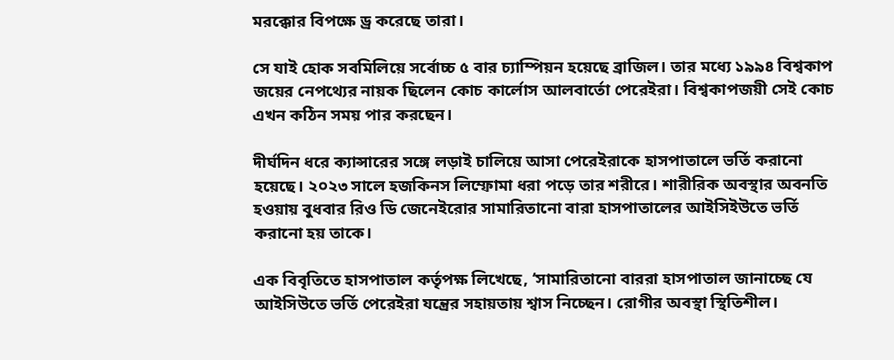মরক্কোর বিপক্ষে ড্র করেছে তারা।

সে যাই হোক সবমিলিয়ে সর্বোচ্চ ৫ বার চ্যাম্পিয়ন হয়েছে ব্রাজিল। তার মধ্যে ১৯৯৪ বিশ্বকাপ জয়ের নেপথ্যের নায়ক ছিলেন কোচ কার্লোস আলবার্তো পেরেইরা। বিশ্বকাপজয়ী সেই কোচ এখন কঠিন সময় পার করছেন।

দীর্ঘদিন ধরে ক্যান্সারের সঙ্গে লড়াই চালিয়ে আসা পেরেইরাকে হাসপাতালে ভর্তি করানো হয়েছে। ২০২৩ সালে হজকিনস লিম্ফোমা ধরা পড়ে তার শরীরে। শারীরিক অবস্থার অবনতি হওয়ায় বুধবার রিও ডি জেনেইরোর সামারিতানো বারা হাসপাতালের আইসিইউতে ভর্তি করানো হয় তাকে।

এক বিবৃতিতে হাসপাতাল কর্তৃপক্ষ লিখেছে, ‘সামারিতানো বাররা হাসপাতাল জানাচ্ছে যে আইসিউতে ভর্তি পেরেইরা যন্ত্রের সহায়তায় শ্বাস নিচ্ছেন। রোগীর অবস্থা স্থিতিশীল।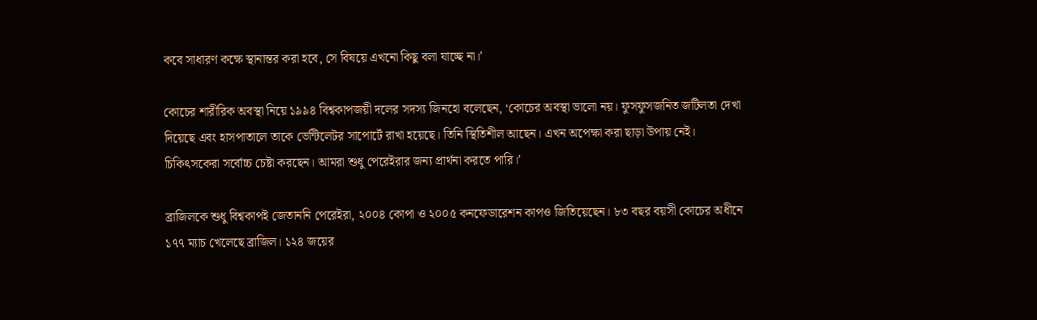কবে সাধারণ কক্ষে স্থানান্তর করা হবে, সে বিষয়ে এখনো কিছু বলা যাচ্ছে না।’

কোচের শারীরিক অবস্থা নিয়ে ১৯৯৪ বিশ্বকাপজয়ী দলের সদস্য জিনহো বলেছেন, ‘কোচের অবস্থা ভালো নয়। ফুসফুসজনিত জটিলতা দেখা দিয়েছে এবং হাসপাতালে তাকে ভেন্টিলেটর সাপোর্টে রাখা হয়েছে। তিনি স্থিতিশীল আছেন। এখন অপেক্ষা করা ছাড়া উপায় নেই। চিকিৎসকেরা সর্বোচ্চ চেষ্টা করছেন। আমরা শুধু পেরেইরার জন্য প্রার্থনা করতে পারি।’

ব্রাজিলকে শুধু বিশ্বকাপই জেতাননি পেরেইরা, ২০০৪ কোপা ও ২০০৫ কনফেডারেশন কাপও জিতিয়েছেন। ৮৩ বছর বয়সী কোচের অধীনে ১৭৭ ম্যাচ খেলেছে ব্রাজিল। ১২৪ জয়ের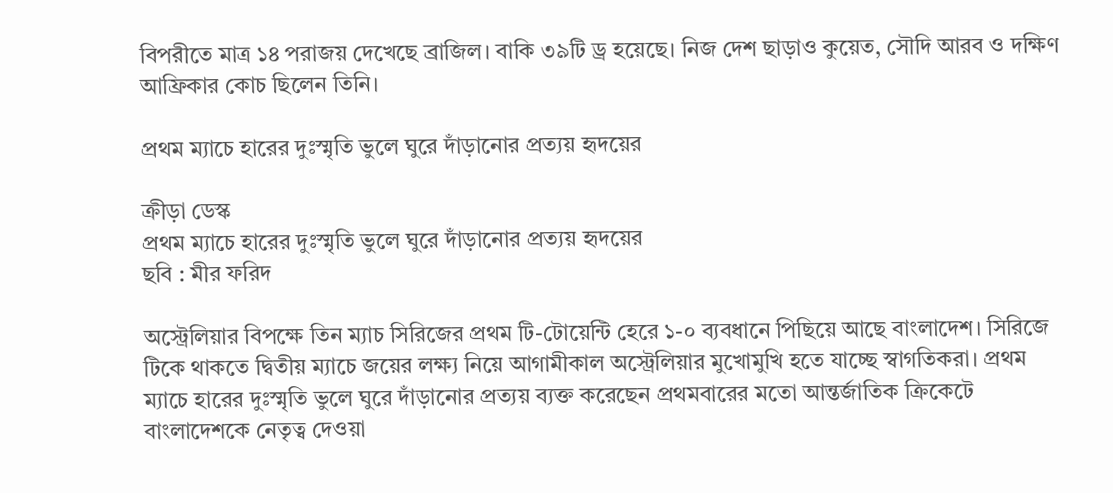বিপরীতে মাত্র ১৪ পরাজয় দেখেছে ব্রাজিল। বাকি ৩৯টি ড্র হয়েছে। নিজ দেশ ছাড়াও কুয়েত, সৌদি আরব ও দক্ষিণ আফ্রিকার কোচ ছিলেন তিনি।

প্রথম ম্যাচে হারের দুঃস্মৃতি ভুলে ঘুরে দাঁড়ানোর প্রত্যয় হৃদয়ের

ক্রীড়া ডেস্ক
প্রথম ম্যাচে হারের দুঃস্মৃতি ভুলে ঘুরে দাঁড়ানোর প্রত্যয় হৃদয়ের
ছবি : মীর ফরিদ

অস্ট্রেলিয়ার বিপক্ষে তিন ম্যাচ সিরিজের প্রথম টি-টোয়েন্টি হেরে ১-০ ব্যবধানে পিছিয়ে আছে বাংলাদেশ। সিরিজে টিকে থাকতে দ্বিতীয় ম্যাচে জয়ের লক্ষ্য নিয়ে আগামীকাল অস্ট্রেলিয়ার মুখোমুখি হতে যাচ্ছে স্বাগতিকরা। প্রথম ম্যাচে হারের দুঃস্মৃতি ভুলে ঘুরে দাঁড়ানোর প্রত্যয় ব্যক্ত করেছেন প্রথমবারের মতো আন্তর্জাতিক ক্রিকেটে বাংলাদেশকে নেতৃত্ব দেওয়া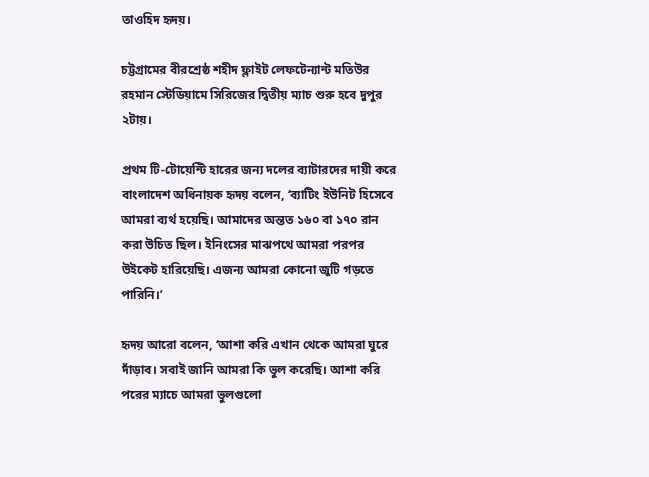তাওহিদ হৃদয়।

চট্টগ্রামের বীরশ্রেষ্ঠ শহীদ ফ্লাইট লেফটেন্যান্ট মতিউর রহমান স্টেডিয়ামে সিরিজের দ্বিতীয় ম্যাচ শুরু হবে দুপুর ২টায়।

প্রথম টি-টোয়েন্টি হারের জন্য দলের ব্যাটারদের দায়ী করে বাংলাদেশ অধিনায়ক হৃদয় বলেন, ‘ব্যাটিং ইউনিট হিসেবে আমরা ব্যর্থ হয়েছি। আমাদের অন্তত ১৬০ বা ১৭০ রান করা উচিত ছিল। ইনিংসের মাঝপথে আমরা পরপর উইকেট হারিয়েছি। এজন্য আমরা কোনো জুটি গড়তে পারিনি।’

হৃদয় আরো বলেন, ‘আশা করি এখান থেকে আমরা ঘুরে দাঁড়াব। সবাই জানি আমরা কি ভুল করেছি। আশা করি পরের ম্যাচে আমরা ভুলগুলো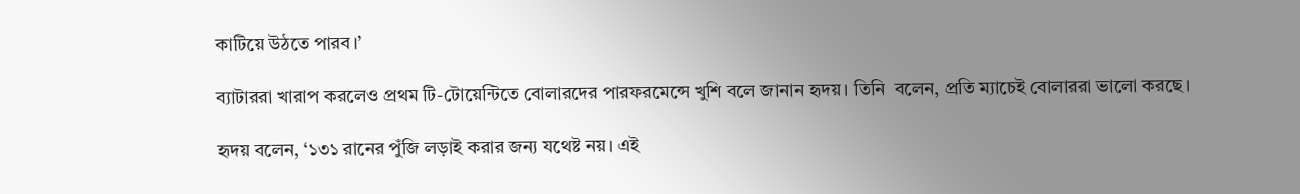কাটিয়ে উঠতে পারব।’

ব্যাটাররা খারাপ করলেও প্রথম টি-টোয়েন্টিতে বোলারদের পারফরমেন্সে খুশি বলে জানান হৃদয়। তিনি  বলেন, প্রতি ম্যাচেই বোলাররা ভালো করছে।

হৃদয় বলেন, ‘১৩১ রানের পুঁজি লড়াই করার জন্য যথেষ্ট নয়। এই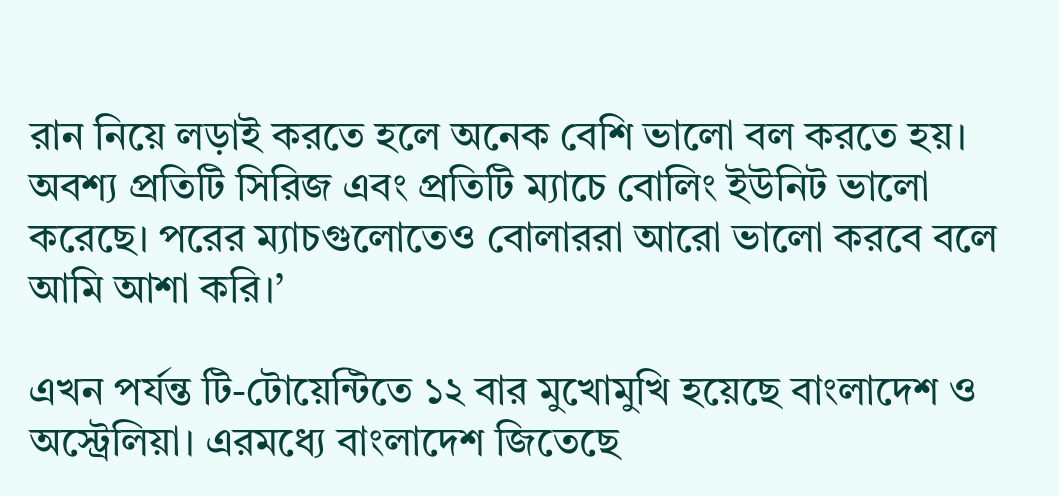রান নিয়ে লড়াই করতে হলে অনেক বেশি ভালো বল করতে হয়। অবশ্য প্রতিটি সিরিজ এবং প্রতিটি ম্যাচে বোলিং ইউনিট ভালো করেছে। পরের ম্যাচগুলোতেও বোলাররা আরো ভালো করবে বলে আমি আশা করি।’

এখন পর্যন্ত টি-টোয়েন্টিতে ১২ বার মুখোমুখি হয়েছে বাংলাদেশ ও অস্ট্রেলিয়া। এরমধ্যে বাংলাদেশ জিতেছে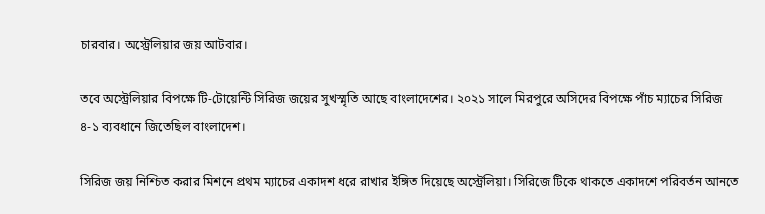চারবার। অস্ট্রেলিয়ার জয় আটবার।

তবে অস্ট্রেলিয়ার বিপক্ষে টি-টোয়েন্টি সিরিজ জয়ের সুখস্মৃতি আছে বাংলাদেশের। ২০২১ সালে মিরপুরে অসিদের বিপক্ষে পাঁচ ম্যাচের সিরিজ ৪-১ ব্যবধানে জিতেছিল বাংলাদেশ।

সিরিজ জয় নিশ্চিত করার মিশনে প্রথম ম্যাচের একাদশ ধরে রাখার ইঙ্গিত দিয়েছে অস্ট্রেলিয়া। সিরিজে টিকে থাকতে একাদশে পরিবর্তন আনতে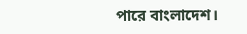পারে বাংলাদেশ।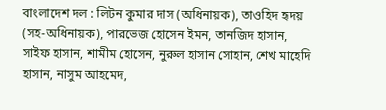বাংলাদেশ দল : লিটন কুমার দাস (অধিনায়ক), তাওহিদ হৃদয় (সহ-অধিনায়ক), পারভেজ হোসেন ইমন, তানজিদ হাসান, সাইফ হাসান, শামীম হোসেন, নুরুল হাসান সোহান, শেখ মাহেদি হাসান, নাসুম আহমেদ,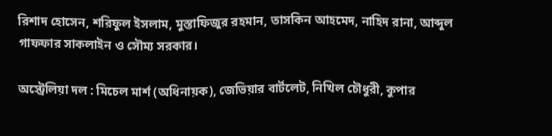রিশাদ হোসেন, শরিফুল ইসলাম, মুস্তাফিজুর রহমান, তাসকিন আহমেদ, নাহিদ রানা, আব্দুল গাফফার সাকলাইন ও সৌম্য সরকার।

অস্ট্রেলিয়া দল : মিচেল মার্শ (অধিনায়ক), জেভিয়ার বার্টলেট, নিখিল চৌধুরী, কুপার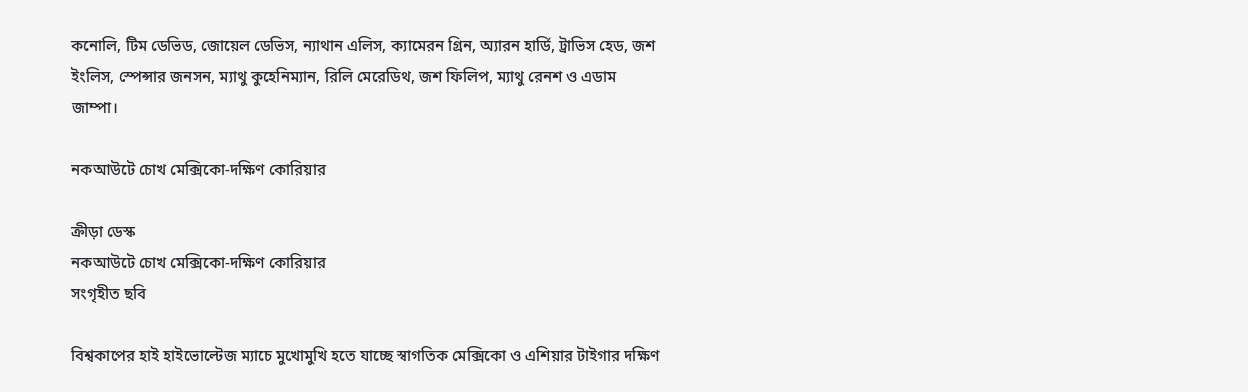কনোলি, টিম ডেভিড, জোয়েল ডেভিস, ন্যাথান এলিস, ক্যামেরন গ্রিন, অ্যারন হার্ডি, ট্রাভিস হেড, জশ ইংলিস, স্পেন্সার জনসন, ম্যাথু কুহেনিম্যান, রিলি মেরেডিথ, জশ ফিলিপ, ম্যাথু রেনশ ও এডাম জাম্পা।

নকআউটে চোখ মেক্সিকো-দক্ষিণ কোরিয়ার

ক্রীড়া ডেস্ক
নকআউটে চোখ মেক্সিকো-দক্ষিণ কোরিয়ার
সংগৃহীত ছবি

বিশ্বকাপের হাই হাইভোল্টেজ ম্যাচে মুখোমুখি হতে যাচ্ছে স্বাগতিক মেক্সিকো ও এশিয়ার টাইগার দক্ষিণ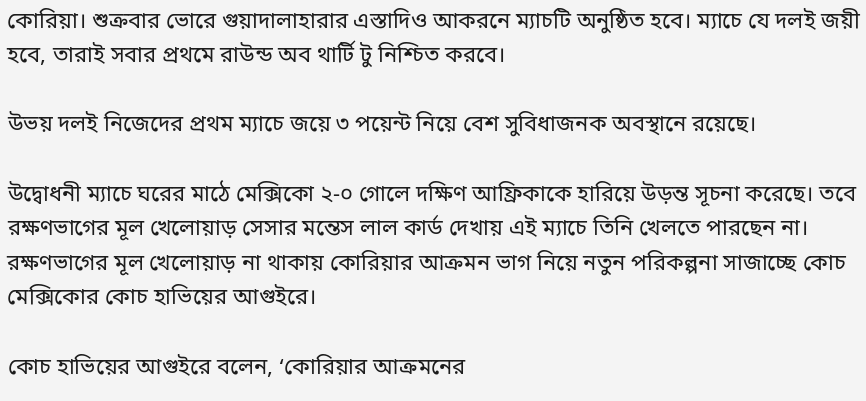কোরিয়া। শুক্রবার ভোরে গুয়াদালাহারার এস্তাদিও আকরনে ম্যাচটি অনুষ্ঠিত হবে। ম্যাচে যে দলই জয়ী হবে, তারাই সবার প্রথমে রাউন্ড অব থার্টি টু নিশ্চিত করবে।

উভয় দলই নিজেদের প্রথম ম্যাচে জয়ে ৩ পয়েন্ট নিয়ে বেশ সুবিধাজনক অবস্থানে রয়েছে।

উদ্বোধনী ম্যাচে ঘরের মাঠে মেক্সিকো ২-০ গোলে দক্ষিণ আফ্রিকাকে হারিয়ে উড়ন্ত সূচনা করেছে। তবে রক্ষণভাগের মূল খেলোয়াড় সেসার মন্তেস লাল কার্ড দেখায় এই ম্যাচে তিনি খেলতে পারছেন না। রক্ষণভাগের মূল খেলোয়াড় না থাকায় কোরিয়ার আক্রমন ভাগ নিয়ে নতুন পরিকল্পনা সাজাচ্ছে কোচ মেক্সিকোর কোচ হাভিয়ের আগুইরে।

কোচ হাভিয়ের আগুইরে বলেন, ‘কোরিয়ার আক্রমনের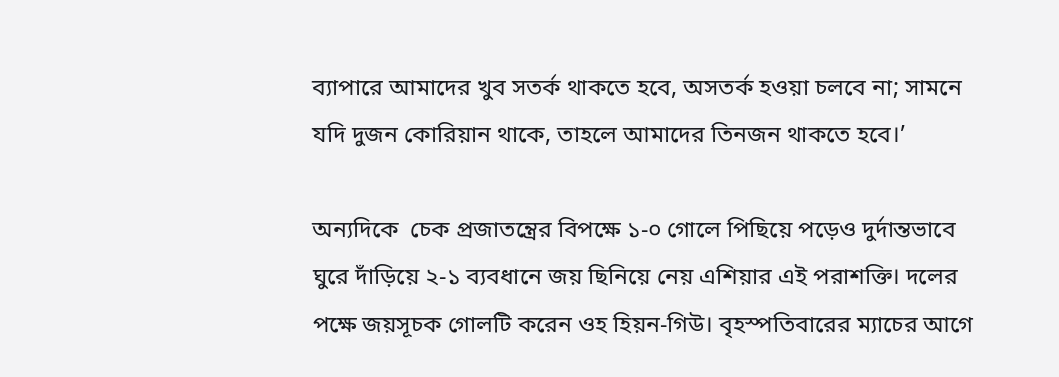ব্যাপারে আমাদের খুব সতর্ক থাকতে হবে, অসতর্ক হওয়া চলবে না; সামনে যদি দুজন কোরিয়ান থাকে, তাহলে আমাদের তিনজন থাকতে হবে।’

অন্যদিকে  চেক প্রজাতন্ত্রের বিপক্ষে ১-০ গোলে পিছিয়ে পড়েও দুর্দান্তভাবে ঘুরে দাঁড়িয়ে ২-১ ব্যবধানে জয় ছিনিয়ে নেয় এশিয়ার এই পরাশক্তি। দলের পক্ষে জয়সূচক গোলটি করেন ওহ হিয়ন-গিউ। বৃহস্পতিবারের ম্যাচের আগে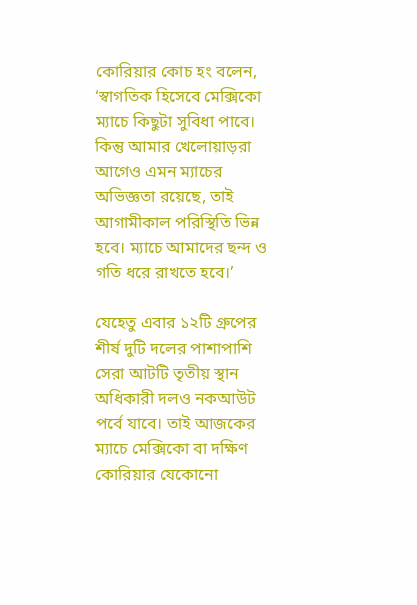কোরিয়ার কোচ হং বলেন, ‘স্বাগতিক হিসেবে মেক্সিকো ম্যাচে কিছুটা সুবিধা পাবে। কিন্তু আমার খেলোয়াড়রা আগেও এমন ম্যাচের অভিজ্ঞতা রয়েছে, তাই আগামীকাল পরিস্থিতি ভিন্ন হবে। ম্যাচে আমাদের ছন্দ ও গতি ধরে রাখতে হবে।’

যেহেতু এবার ১২টি গ্রুপের শীর্ষ দুটি দলের পাশাপাশি সেরা আটটি তৃতীয় স্থান অধিকারী দলও নকআউট পর্বে যাবে। তাই আজকের ম্যাচে মেক্সিকো বা দক্ষিণ কোরিয়ার যেকোনো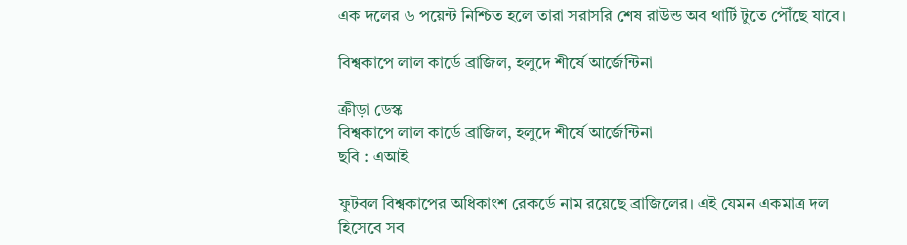এক দলের ৬ পয়েন্ট নিশ্চিত হলে তারা সরাসরি শেষ রাউন্ড অব থার্টি টুতে পৌঁছে যাবে।

বিশ্বকাপে লাল কার্ডে ব্রাজিল, হলুদে শীর্ষে আর্জেন্টিনা

ক্রীড়া ডেস্ক
বিশ্বকাপে লাল কার্ডে ব্রাজিল, হলুদে শীর্ষে আর্জেন্টিনা
ছবি : এআই

ফুটবল বিশ্বকাপের অধিকাংশ রেকর্ডে নাম রয়েছে ব্রাজিলের। এই যেমন একমাত্র দল হিসেবে সব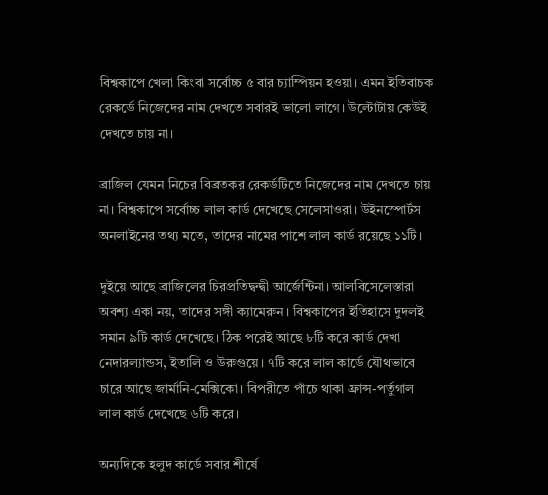বিশ্বকাপে খেলা কিংবা সর্বোচ্চ ৫ বার চ্যাম্পিয়ন হওয়া। এমন ইতিবাচক রেকর্ডে নিজেদের নাম দেখতে সবারই ভালো লাগে। উল্টোটায় কেউই দেখতে চায় না।

ব্রাজিল যেমন নিচের বিব্রতকর রেকর্ডটিতে নিজেদের নাম দেখতে চায় না। বিশ্বকাপে সর্বোচ্চ লাল কার্ড দেখেছে সেলেসাওরা। উইনস্পোর্টস অনলাইনের তথ্য মতে, তাদের নামের পাশে লাল কার্ড রয়েছে ১১টি।

দুইয়ে আছে ব্রাজিলের চিরপ্রতিদ্বন্দ্বী আর্জেন্টিনা। আলবিসেলেস্তারা অবশ্য একা নয়, তাদের সঙ্গী ক্যামেরুন। বিশ্বকাপের ইতিহাসে দুদলই সমান ৯টি কার্ড দেখেছে। ঠিক পরেই আছে ৮টি করে কার্ড দেখা নেদারল্যান্ডস, ইতালি ও উরুগুয়ে। ৭টি করে লাল কার্ডে যৌথভাবে চারে আছে জার্মানি-মেক্সিকো। বিপরীতে পাঁচে থাকা ফ্রান্স-পর্তুগাল লাল কার্ড দেখেছে ৬টি করে।

অন্যদিকে হলুদ কার্ডে সবার শীর্ষে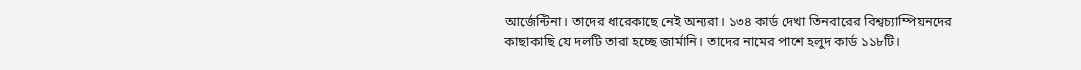আর্জেন্টিনা। তাদের ধারেকাছে নেই অন্যরা। ১৩৪ কার্ড দেখা তিনবারের বিশ্বচ্যাম্পিয়নদের কাছাকাছি যে দলটি তারা হচ্ছে জার্মানি। তাদের নামের পাশে হলুদ কার্ড ১১৮টি।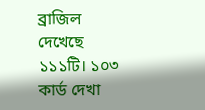ব্রাজিল দেখেছে ১১১টি। ১০৩ কার্ড দেখা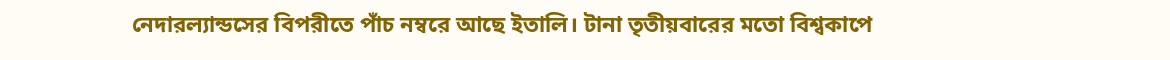নেদারল্যান্ডসের বিপরীতে পাঁচ নম্বরে আছে ইতালি। টানা তৃতীয়বারের মতো বিশ্বকাপে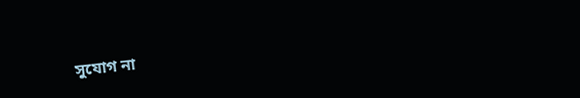সুযোগ না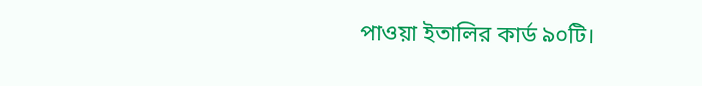পাওয়া ইতালির কার্ড ৯০টি।